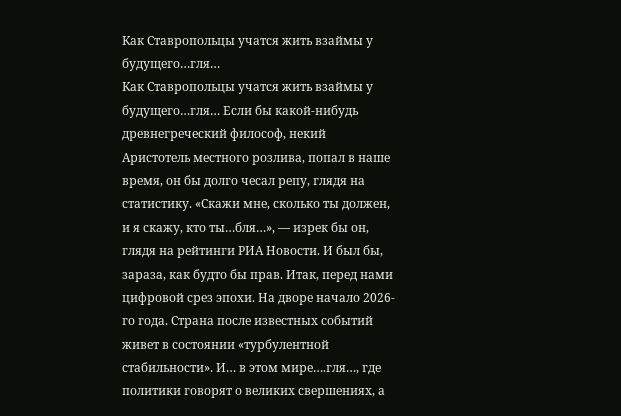Как Ставропольцы учатся жить взаймы у будущего…гля…
Как Ставропольцы учатся жить взаймы у будущего…гля… Если бы какой-нибудь древнегреческий философ, некий Аристотель местного розлива, попал в наше время, он бы долго чесал репу, глядя на статистику. «Скажи мне, сколько ты должен, и я скажу, кто ты…бля…», — изрек бы он, глядя на рейтинги РИА Новости. И был бы, зараза, как будто бы прав. Итак, перед нами цифровой срез эпохи. На дворе начало 2026-го года. Страна после известных событий живет в состоянии «турбулентной стабильности». И… в этом мире….гля…, где политики говорят о великих свершениях, а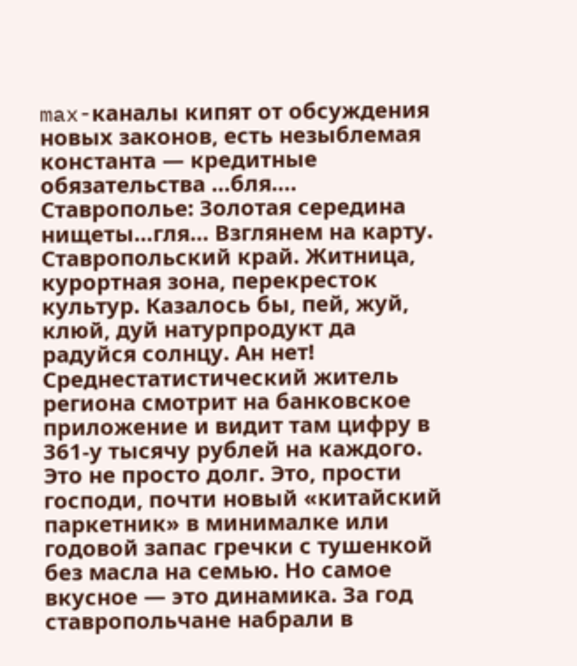max-каналы кипят от обсуждения новых законов, есть незыблемая константа — кредитные обязательства …бля…. Ставрополье: Золотая середина нищеты…гля… Взглянем на карту. Ставропольский край. Житница, курортная зона, перекресток культур. Казалось бы, пей, жуй, клюй, дуй натурпродукт да радуйся солнцу. Ан нет! Среднестатистический житель региона смотрит на банковское приложение и видит там цифру в 361-у тысячу рублей на каждого. Это не просто долг. Это, прости господи, почти новый «китайский паркетник» в минималке или годовой запас гречки с тушенкой без масла на семью. Но самое вкусное — это динамика. За год ставропольчане набрали в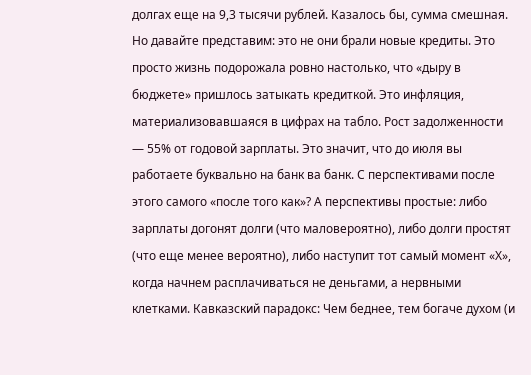долгах еще на 9,3 тысячи рублей. Казалось бы, сумма смешная. Но давайте представим: это не они брали новые кредиты. Это просто жизнь подорожала ровно настолько, что «дыру в бюджете» пришлось затыкать кредиткой. Это инфляция, материализовавшаяся в цифрах на табло. Рост задолженности — 55% от годовой зарплаты. Это значит, что до июля вы работаете буквально на банк ва банк. С перспективами после этого самого «после того как»? А перспективы простые: либо зарплаты догонят долги (что маловероятно), либо долги простят (что еще менее вероятно), либо наступит тот самый момент «Х», когда начнем расплачиваться не деньгами, а нервными клетками. Кавказский парадокс: Чем беднее, тем богаче духом (и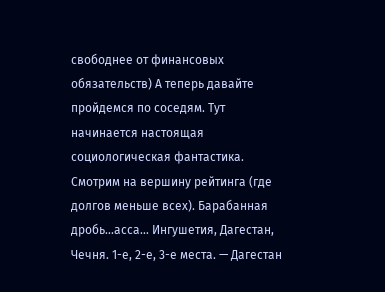свободнее от финансовых обязательств) А теперь давайте пройдемся по соседям. Тут начинается настоящая социологическая фантастика. Смотрим на вершину рейтинга (где долгов меньше всех). Барабанная дробь...асса… Ингушетия, Дагестан, Чечня. 1-е, 2-е, 3-е места. — Дагестан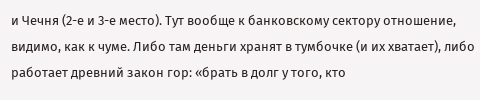и Чечня (2-е и 3-е место). Тут вообще к банковскому сектору отношение, видимо, как к чуме. Либо там деньги хранят в тумбочке (и их хватает), либо работает древний закон гор: «брать в долг у того, кто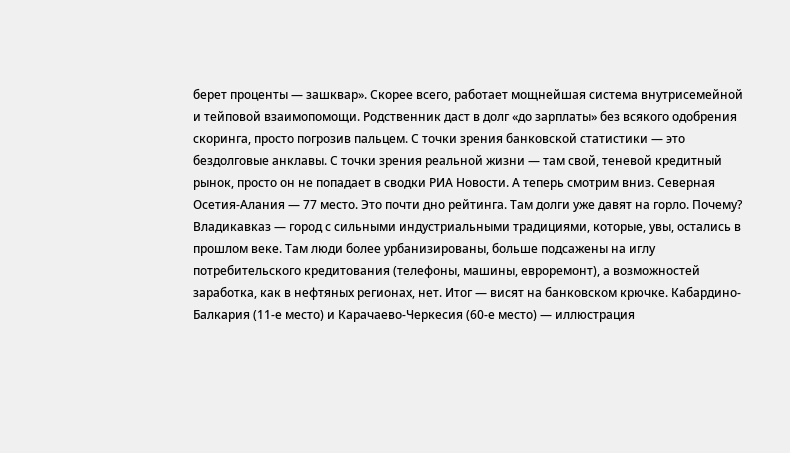берет проценты — зашквар». Скорее всего, работает мощнейшая система внутрисемейной и тейповой взаимопомощи. Родственник даст в долг «до зарплаты» без всякого одобрения скоринга, просто погрозив пальцем. С точки зрения банковской статистики — это бездолговые анклавы. С точки зрения реальной жизни — там свой, теневой кредитный рынок, просто он не попадает в сводки РИА Новости. А теперь смотрим вниз. Северная Осетия-Алания — 77 место. Это почти дно рейтинга. Там долги уже давят на горло. Почему? Владикавказ — город с сильными индустриальными традициями, которые, увы, остались в прошлом веке. Там люди более урбанизированы, больше подсажены на иглу потребительского кредитования (телефоны, машины, евроремонт), а возможностей заработка, как в нефтяных регионах, нет. Итог — висят на банковском крючке. Кабардино-Балкария (11-е место) и Карачаево-Черкесия (60-е место) — иллюстрация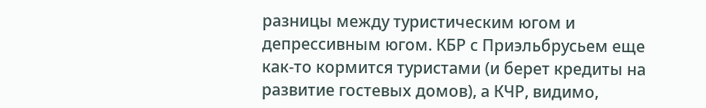разницы между туристическим югом и депрессивным югом. КБР с Приэльбрусьем еще как-то кормится туристами (и берет кредиты на развитие гостевых домов), а КЧР, видимо,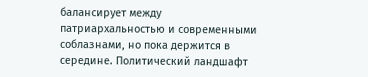балансирует между патриархальностью и современными соблазнами, но пока держится в середине. Политический ландшафт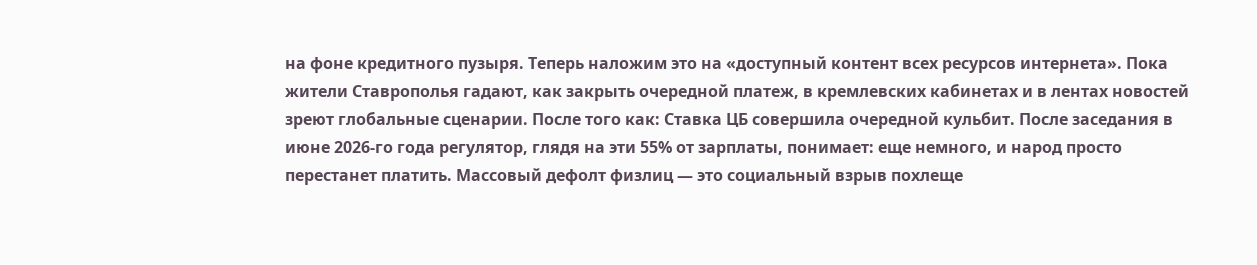на фоне кредитного пузыря. Теперь наложим это на «доступный контент всех ресурсов интернета». Пока жители Ставрополья гадают, как закрыть очередной платеж, в кремлевских кабинетах и в лентах новостей зреют глобальные сценарии. После того как: Ставка ЦБ совершила очередной кульбит. После заседания в июне 2026-го года регулятор, глядя на эти 55% от зарплаты, понимает: еще немного, и народ просто перестанет платить. Массовый дефолт физлиц — это социальный взрыв похлеще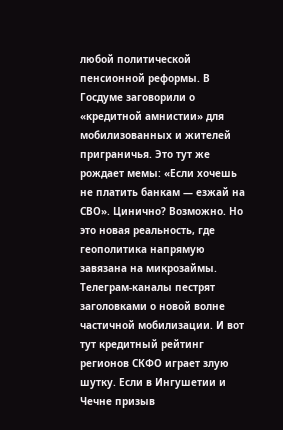любой политической пенсионной реформы. В Госдуме заговорили о «кредитной амнистии» для мобилизованных и жителей приграничья. Это тут же рождает мемы: «Если хочешь не платить банкам — езжай на СВО». Цинично? Возможно. Но это новая реальность, где геополитика напрямую завязана на микрозаймы. Телеграм-каналы пестрят заголовками о новой волне частичной мобилизации. И вот тут кредитный рейтинг регионов СКФО играет злую шутку. Если в Ингушетии и Чечне призыв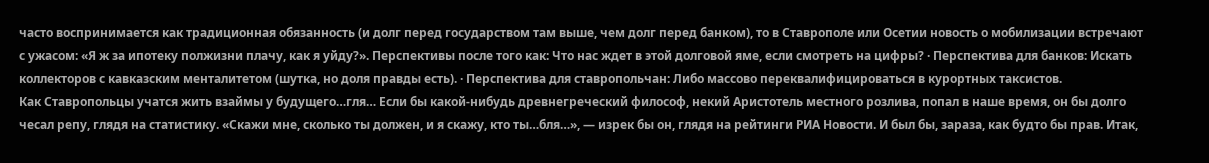часто воспринимается как традиционная обязанность (и долг перед государством там выше, чем долг перед банком), то в Ставрополе или Осетии новость о мобилизации встречают с ужасом: «Я ж за ипотеку полжизни плачу, как я уйду?». Перспективы после того как: Что нас ждет в этой долговой яме, если смотреть на цифры? · Перспектива для банков: Искать коллекторов с кавказским менталитетом (шутка, но доля правды есть). · Перспектива для ставропольчан: Либо массово переквалифицироваться в курортных таксистов.
Как Ставропольцы учатся жить взаймы у будущего…гля… Если бы какой-нибудь древнегреческий философ, некий Аристотель местного розлива, попал в наше время, он бы долго чесал репу, глядя на статистику. «Скажи мне, сколько ты должен, и я скажу, кто ты…бля…», — изрек бы он, глядя на рейтинги РИА Новости. И был бы, зараза, как будто бы прав. Итак,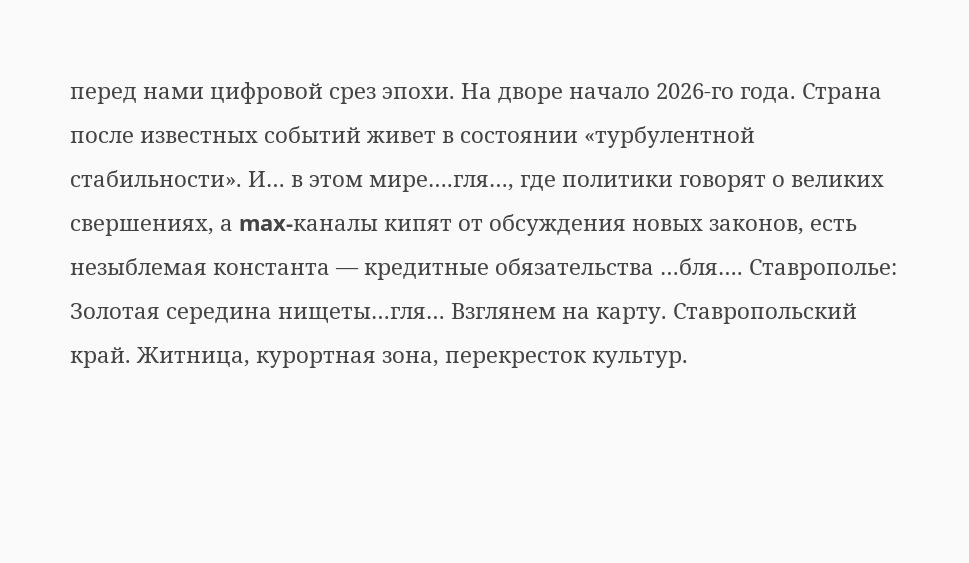перед нами цифровой срез эпохи. На дворе начало 2026-го года. Страна после известных событий живет в состоянии «турбулентной стабильности». И… в этом мире….гля…, где политики говорят о великих свершениях, а max-каналы кипят от обсуждения новых законов, есть незыблемая константа — кредитные обязательства …бля…. Ставрополье: Золотая середина нищеты…гля… Взглянем на карту. Ставропольский край. Житница, курортная зона, перекресток культур.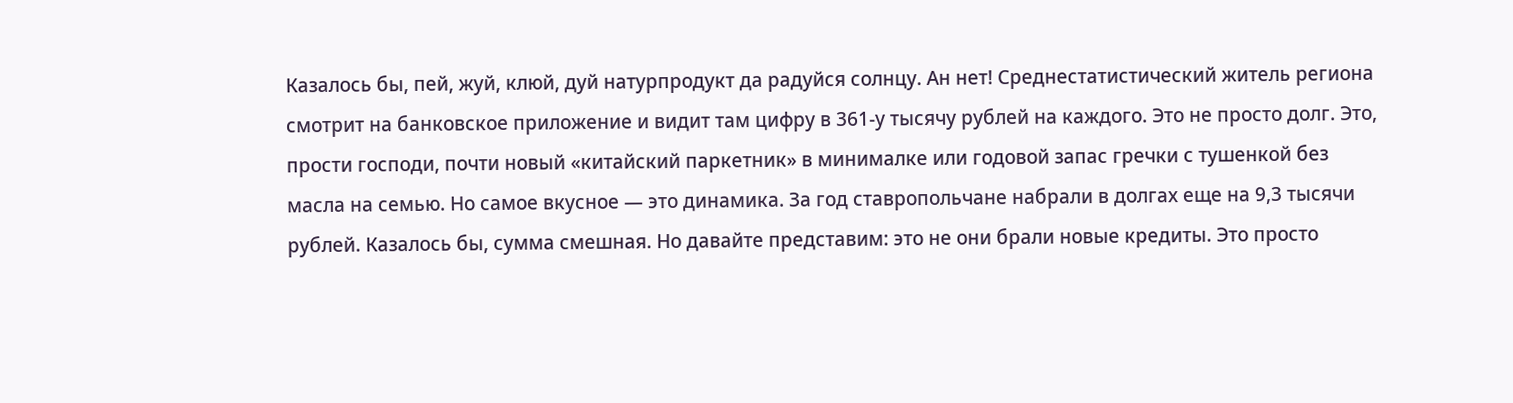Казалось бы, пей, жуй, клюй, дуй натурпродукт да радуйся солнцу. Ан нет! Среднестатистический житель региона смотрит на банковское приложение и видит там цифру в 361-у тысячу рублей на каждого. Это не просто долг. Это, прости господи, почти новый «китайский паркетник» в минималке или годовой запас гречки с тушенкой без масла на семью. Но самое вкусное — это динамика. За год ставропольчане набрали в долгах еще на 9,3 тысячи рублей. Казалось бы, сумма смешная. Но давайте представим: это не они брали новые кредиты. Это просто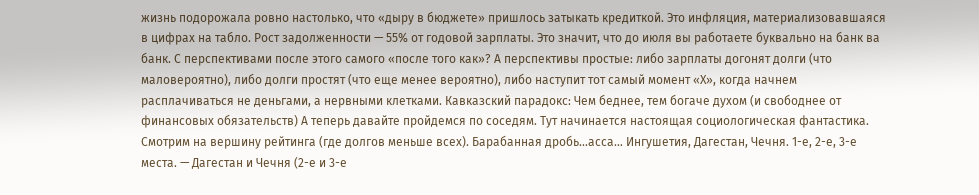жизнь подорожала ровно настолько, что «дыру в бюджете» пришлось затыкать кредиткой. Это инфляция, материализовавшаяся в цифрах на табло. Рост задолженности — 55% от годовой зарплаты. Это значит, что до июля вы работаете буквально на банк ва банк. С перспективами после этого самого «после того как»? А перспективы простые: либо зарплаты догонят долги (что маловероятно), либо долги простят (что еще менее вероятно), либо наступит тот самый момент «Х», когда начнем расплачиваться не деньгами, а нервными клетками. Кавказский парадокс: Чем беднее, тем богаче духом (и свободнее от финансовых обязательств) А теперь давайте пройдемся по соседям. Тут начинается настоящая социологическая фантастика. Смотрим на вершину рейтинга (где долгов меньше всех). Барабанная дробь...асса… Ингушетия, Дагестан, Чечня. 1-е, 2-е, 3-е места. — Дагестан и Чечня (2-е и 3-е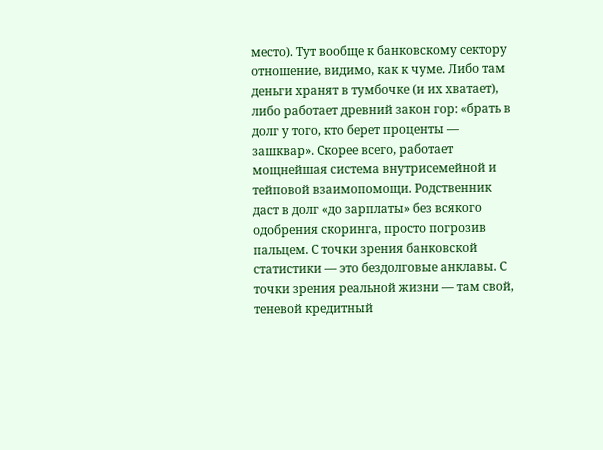место). Тут вообще к банковскому сектору отношение, видимо, как к чуме. Либо там деньги хранят в тумбочке (и их хватает), либо работает древний закон гор: «брать в долг у того, кто берет проценты — зашквар». Скорее всего, работает мощнейшая система внутрисемейной и тейповой взаимопомощи. Родственник даст в долг «до зарплаты» без всякого одобрения скоринга, просто погрозив пальцем. С точки зрения банковской статистики — это бездолговые анклавы. С точки зрения реальной жизни — там свой, теневой кредитный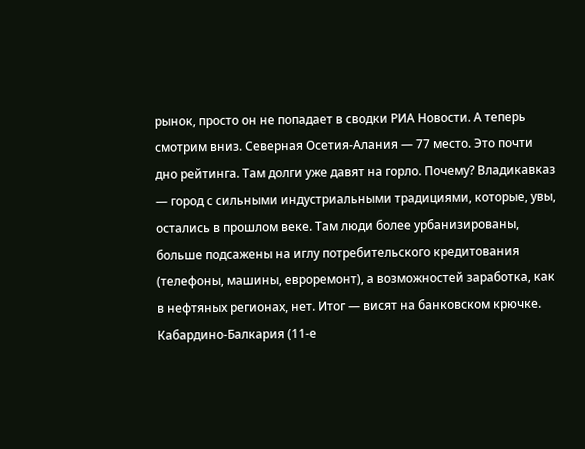рынок, просто он не попадает в сводки РИА Новости. А теперь смотрим вниз. Северная Осетия-Алания — 77 место. Это почти дно рейтинга. Там долги уже давят на горло. Почему? Владикавказ — город с сильными индустриальными традициями, которые, увы, остались в прошлом веке. Там люди более урбанизированы, больше подсажены на иглу потребительского кредитования (телефоны, машины, евроремонт), а возможностей заработка, как в нефтяных регионах, нет. Итог — висят на банковском крючке. Кабардино-Балкария (11-е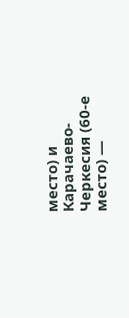место) и Карачаево-Черкесия (60-е место) —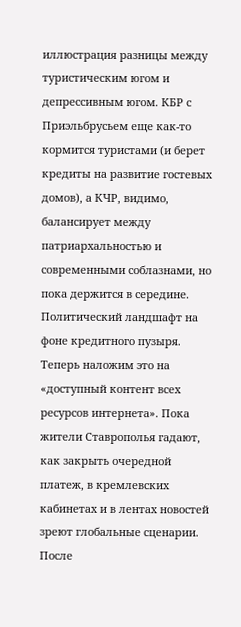иллюстрация разницы между туристическим югом и депрессивным югом. КБР с Приэльбрусьем еще как-то кормится туристами (и берет кредиты на развитие гостевых домов), а КЧР, видимо, балансирует между патриархальностью и современными соблазнами, но пока держится в середине. Политический ландшафт на фоне кредитного пузыря. Теперь наложим это на «доступный контент всех ресурсов интернета». Пока жители Ставрополья гадают, как закрыть очередной платеж, в кремлевских кабинетах и в лентах новостей зреют глобальные сценарии. После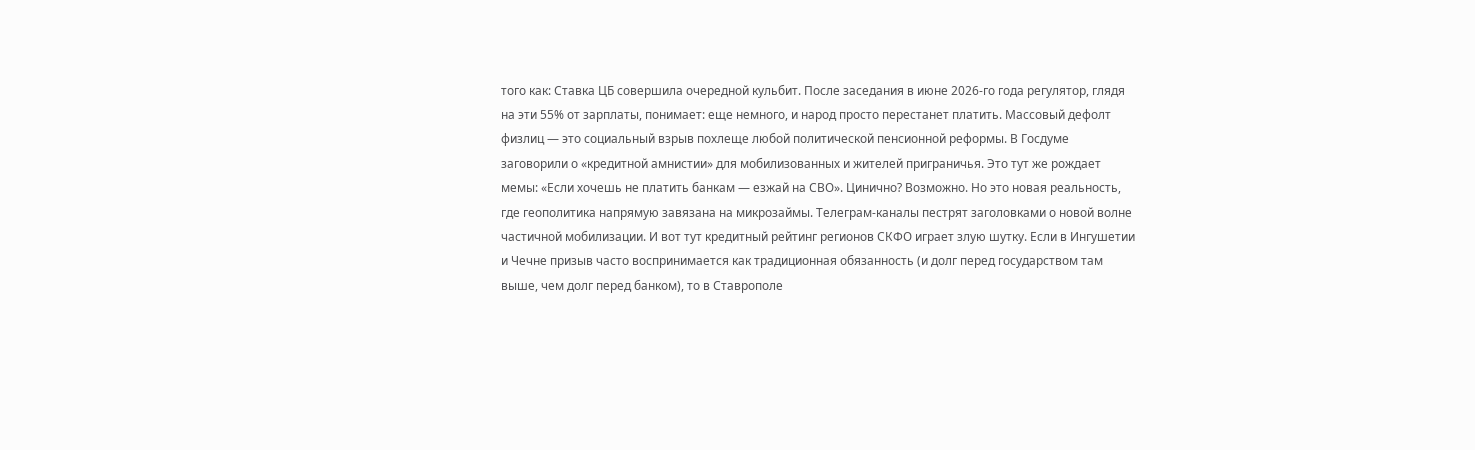того как: Ставка ЦБ совершила очередной кульбит. После заседания в июне 2026-го года регулятор, глядя на эти 55% от зарплаты, понимает: еще немного, и народ просто перестанет платить. Массовый дефолт физлиц — это социальный взрыв похлеще любой политической пенсионной реформы. В Госдуме заговорили о «кредитной амнистии» для мобилизованных и жителей приграничья. Это тут же рождает мемы: «Если хочешь не платить банкам — езжай на СВО». Цинично? Возможно. Но это новая реальность, где геополитика напрямую завязана на микрозаймы. Телеграм-каналы пестрят заголовками о новой волне частичной мобилизации. И вот тут кредитный рейтинг регионов СКФО играет злую шутку. Если в Ингушетии и Чечне призыв часто воспринимается как традиционная обязанность (и долг перед государством там выше, чем долг перед банком), то в Ставрополе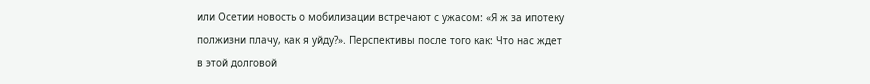или Осетии новость о мобилизации встречают с ужасом: «Я ж за ипотеку полжизни плачу, как я уйду?». Перспективы после того как: Что нас ждет в этой долговой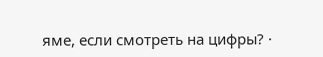яме, если смотреть на цифры? ·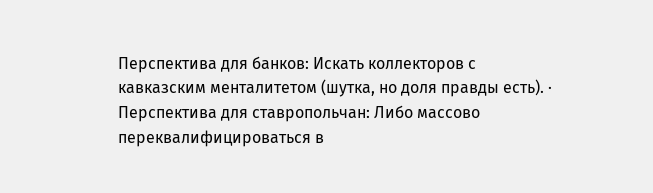Перспектива для банков: Искать коллекторов с кавказским менталитетом (шутка, но доля правды есть). · Перспектива для ставропольчан: Либо массово переквалифицироваться в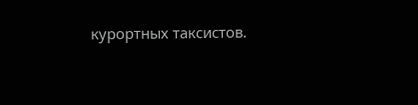курортных таксистов.